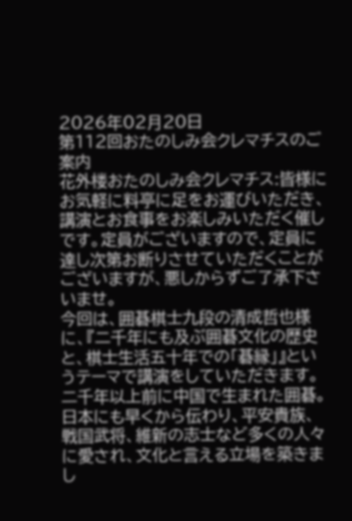2026年02月20日
第112回おたのしみ会クレマチスのご案内
花外楼おたのしみ会クレマチス:皆様にお気軽に料亭に足をお運びいただき、講演とお食事をお楽しみいただく催しです。定員がございますので、定員に達し次第お断りさせていただくことがございますが、悪しからずご了承下さいませ。
今回は、囲碁棋士九段の清成哲也様に、『二千年にも及ぶ囲碁文化の歴史と、棋士生活五十年での「碁縁」』というテーマで講演をしていただきます。
二千年以上前に中国で生まれた囲碁。日本にも早くから伝わり、平安貴族、戦国武将、維新の志士など多くの人々に愛され、文化と言える立場を築きまし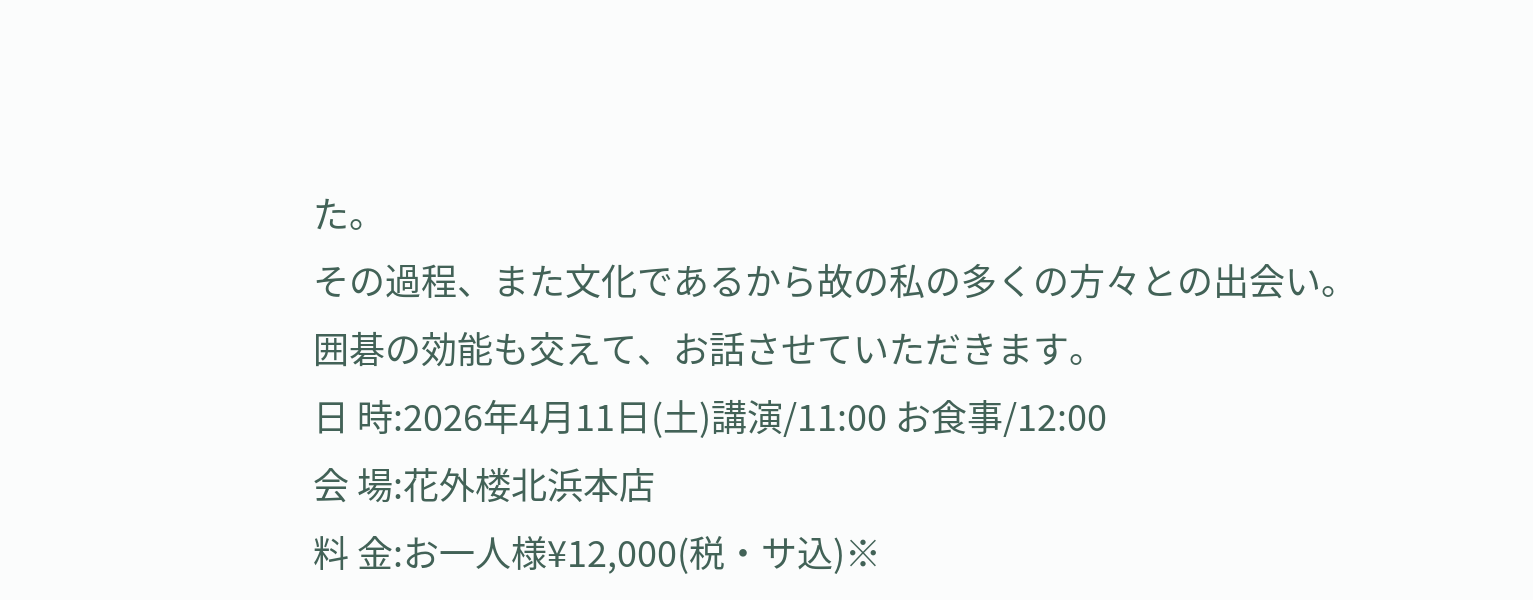た。
その過程、また文化であるから故の私の多くの方々との出会い。
囲碁の効能も交えて、お話させていただきます。
日 時:2026年4月11日(土)講演/11:00 お食事/12:00
会 場:花外楼北浜本店
料 金:お一人様¥12,000(税・サ込)※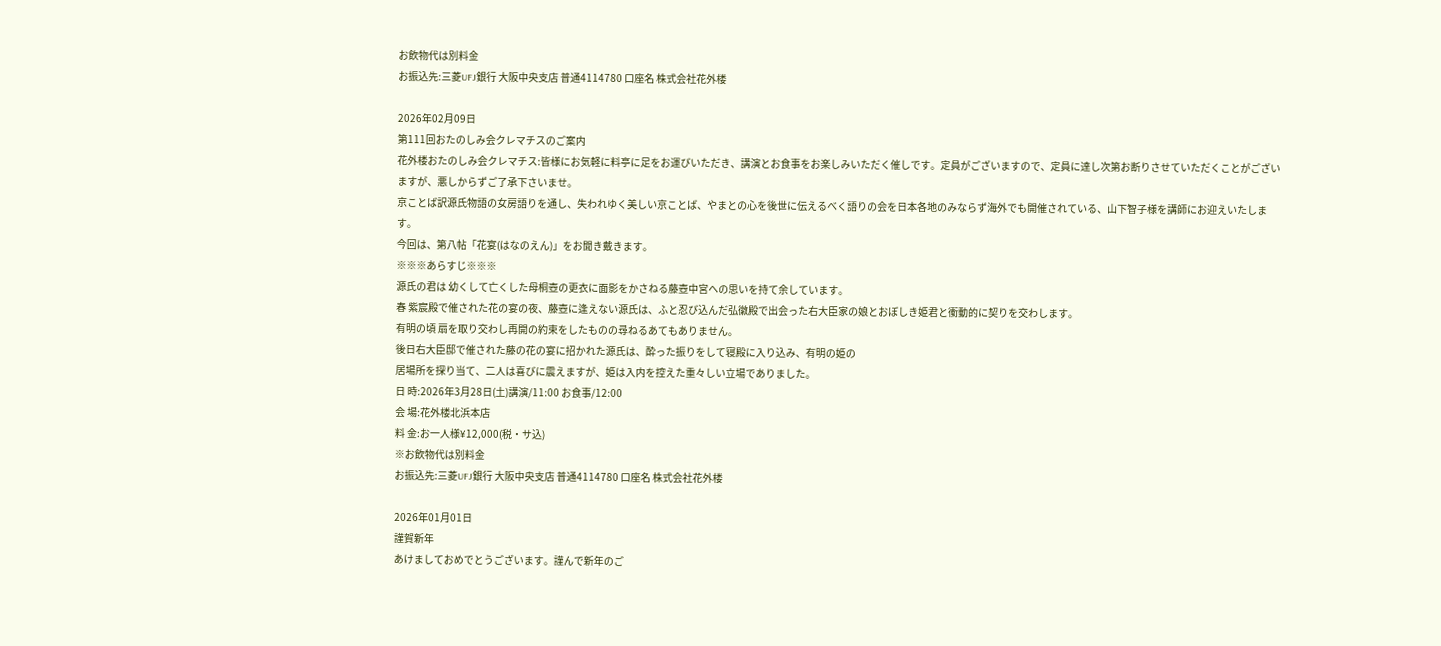お飲物代は別料金
お振込先:三菱UFJ銀行 大阪中央支店 普通4114780 口座名 株式会社花外楼

2026年02月09日
第111回おたのしみ会クレマチスのご案内
花外楼おたのしみ会クレマチス:皆様にお気軽に料亭に足をお運びいただき、講演とお食事をお楽しみいただく催しです。定員がございますので、定員に達し次第お断りさせていただくことがございますが、悪しからずご了承下さいませ。
京ことば訳源氏物語の女房語りを通し、失われゆく美しい京ことば、やまとの心を後世に伝えるべく語りの会を日本各地のみならず海外でも開催されている、山下智子様を講師にお迎えいたします。
今回は、第八帖「花宴(はなのえん)」をお聞き戴きます。
※※※あらすじ※※※
源氏の君は 幼くして亡くした母桐壺の更衣に面影をかさねる藤壺中宮への思いを持て余しています。
春 紫宸殿で催された花の宴の夜、藤壺に逢えない源氏は、ふと忍び込んだ弘徽殿で出会った右大臣家の娘とおぼしき姫君と衝動的に契りを交わします。
有明の頃 扇を取り交わし再開の約束をしたものの尋ねるあてもありません。
後日右大臣邸で催された藤の花の宴に招かれた源氏は、酔った振りをして寝殿に入り込み、有明の姫の
居場所を探り当て、二人は喜びに震えますが、姫は入内を控えた重々しい立場でありました。
日 時:2026年3月28日(土)講演/11:00 お食事/12:00
会 場:花外楼北浜本店
料 金:お一人様¥12,000(税・サ込)
※お飲物代は別料金
お振込先:三菱UFJ銀行 大阪中央支店 普通4114780 口座名 株式会社花外楼

2026年01月01日
謹賀新年
あけましておめでとうございます。謹んで新年のご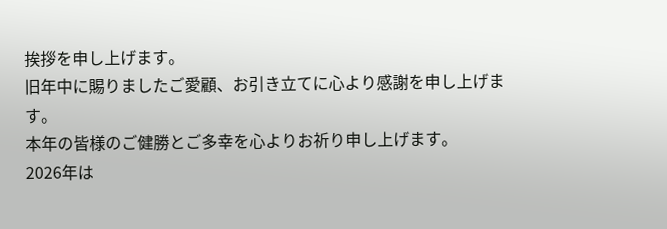挨拶を申し上げます。
旧年中に賜りましたご愛顧、お引き立てに心より感謝を申し上げます。
本年の皆様のご健勝とご多幸を心よりお祈り申し上げます。
2026年は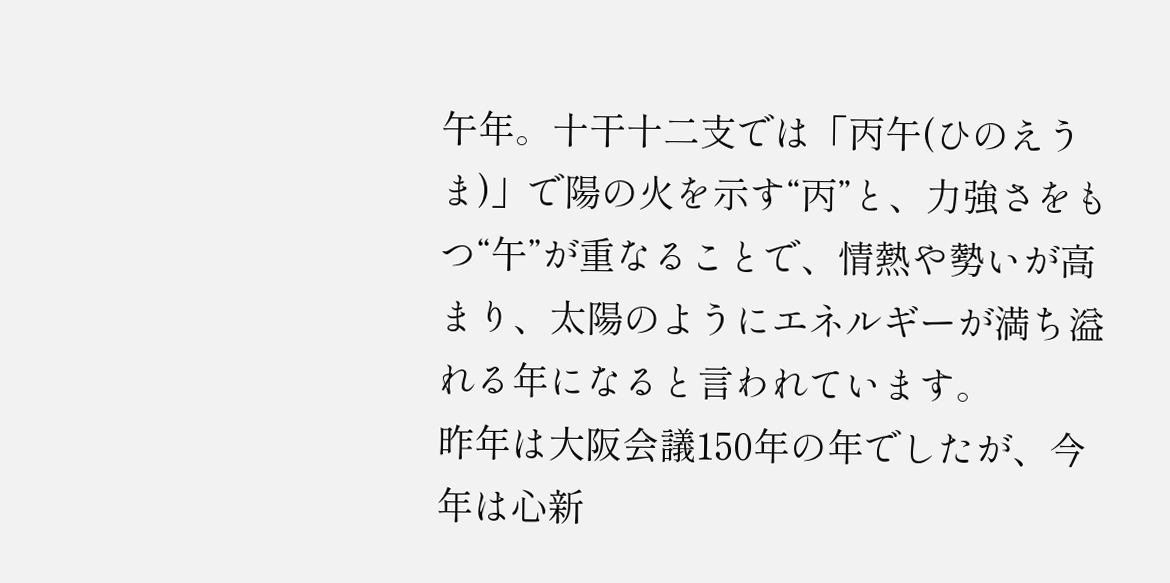午年。十干十二支では「丙午(ひのえうま)」で陽の火を示す“丙”と、力強さをもつ“午”が重なることで、情熱や勢いが高まり、太陽のようにエネルギーが満ち溢れる年になると言われています。
昨年は大阪会議150年の年でしたが、今年は心新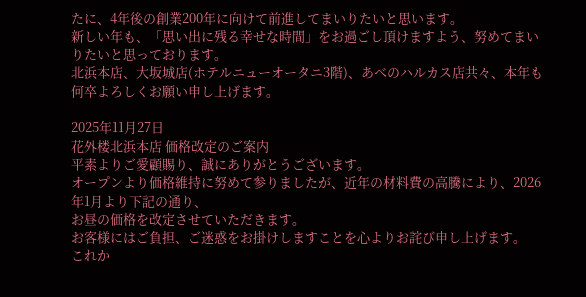たに、4年後の創業200年に向けて前進してまいりたいと思います。
新しい年も、「思い出に残る幸せな時間」をお過ごし頂けますよう、努めてまいりたいと思っております。
北浜本店、大坂城店(ホテルニューオータニ3階)、あべのハルカス店共々、本年も何卒よろしくお願い申し上げます。

2025年11月27日
花外楼北浜本店 価格改定のご案内
平素よりご愛顧賜り、誠にありがとうございます。
オープンより価格維持に努めて参りましたが、近年の材料費の高騰により、2026年1月より下記の通り、
お昼の価格を改定させていただきます。
お客様にはご負担、ご迷惑をお掛けしますことを心よりお詫び申し上げます。
これか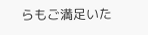らもご満足いた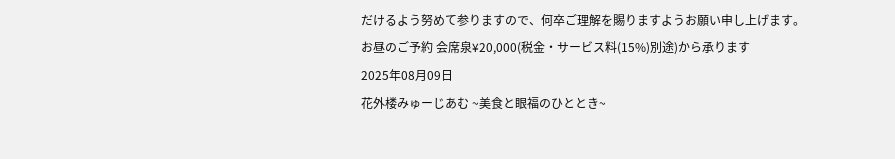だけるよう努めて参りますので、何卒ご理解を賜りますようお願い申し上げます。
お昼のご予約 会席泉¥20,000(税金・サービス料(15%)別途)から承ります
2025年08月09日
花外楼みゅーじあむ ~美食と眼福のひととき~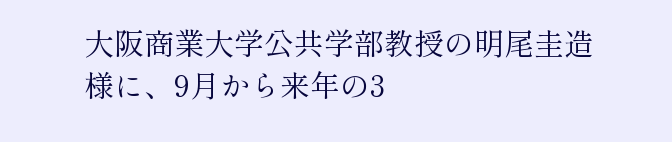大阪商業大学公共学部教授の明尾圭造様に、9月から来年の3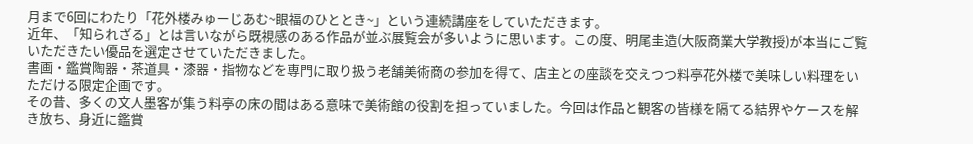月まで6回にわたり「花外楼みゅーじあむ~眼福のひととき~」という連続講座をしていただきます。
近年、「知られざる」とは言いながら既視感のある作品が並ぶ展覧会が多いように思います。この度、明尾圭造(大阪商業大学教授)が本当にご覧いただきたい優品を選定させていただきました。
書画・鑑賞陶器・茶道具・漆器・指物などを専門に取り扱う老舗美術商の参加を得て、店主との座談を交えつつ料亭花外楼で美味しい料理をいただける限定企画です。
その昔、多くの文人墨客が集う料亭の床の間はある意味で美術館の役割を担っていました。今回は作品と観客の皆様を隔てる結界やケースを解き放ち、身近に鑑賞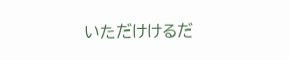いただけけるだ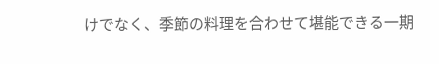けでなく、季節の料理を合わせて堪能できる一期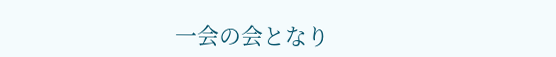一会の会となり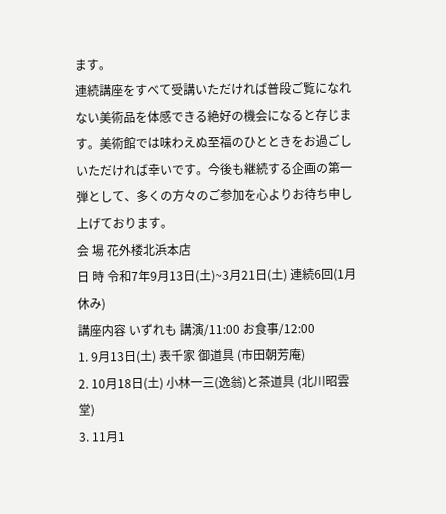ます。
連続講座をすべて受講いただければ普段ご覧になれない美術品を体感できる絶好の機会になると存じます。美術館では味わえぬ至福のひとときをお過ごしいただければ幸いです。今後も継続する企画の第一弾として、多くの方々のご参加を心よりお待ち申し上げております。
会 場 花外楼北浜本店
日 時 令和7年9月13日(土)~3月21日(土) 連続6回(1月休み)
講座内容 いずれも 講演/11:00 お食事/12:00
1. 9月13日(土) 表千家 御道具 (市田朝芳庵)
2. 10月18日(土) 小林一三(逸翁)と茶道具 (北川昭雲堂)
3. 11月1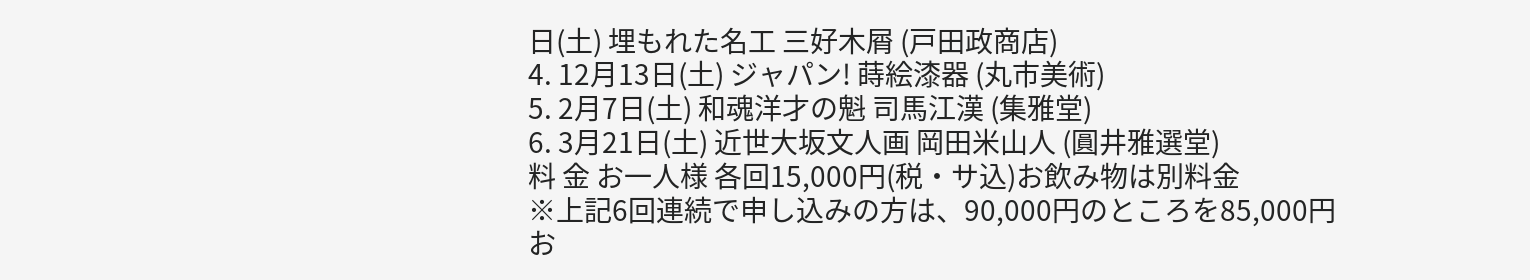日(土) 埋もれた名工 三好木屑 (戸田政商店)
4. 12月13日(土) ジャパン! 蒔絵漆器 (丸市美術)
5. 2月7日(土) 和魂洋才の魁 司馬江漢 (集雅堂)
6. 3月21日(土) 近世大坂文人画 岡田米山人 (圓井雅選堂)
料 金 お一人様 各回15,000円(税・サ込)お飲み物は別料金
※上記6回連続で申し込みの方は、90,000円のところを85,000円
お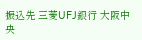振込先 三菱UFJ銀行 大阪中央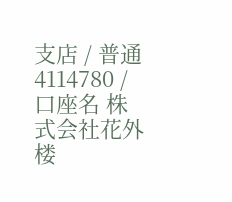支店 / 普通4114780 / 口座名 株式会社花外楼